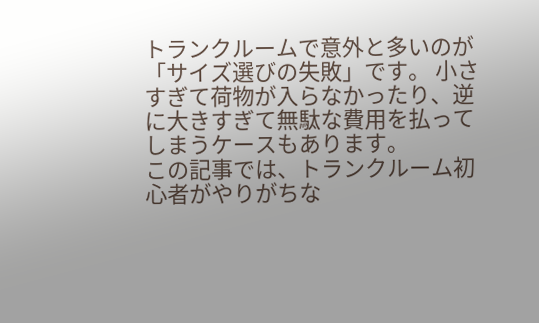トランクルームで意外と多いのが「サイズ選びの失敗」です。 小さすぎて荷物が入らなかったり、逆に大きすぎて無駄な費用を払ってしまうケースもあります。
この記事では、トランクルーム初心者がやりがちな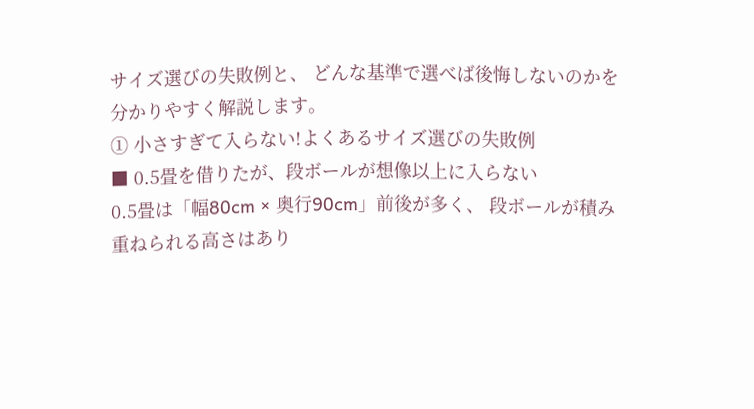サイズ選びの失敗例と、 どんな基準で選べば後悔しないのかを分かりやすく解説します。
① 小さすぎて入らない!よくあるサイズ選びの失敗例
■ 0.5畳を借りたが、段ボールが想像以上に入らない
0.5畳は「幅80cm × 奥行90cm」前後が多く、 段ボールが積み重ねられる高さはあり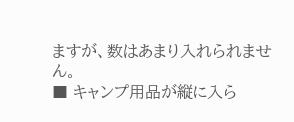ますが、数はあまり入れられません。
■ キャンプ用品が縦に入ら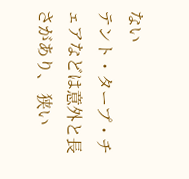ない
テント・タープ・チェアなどは意外と長さがあり、 狭い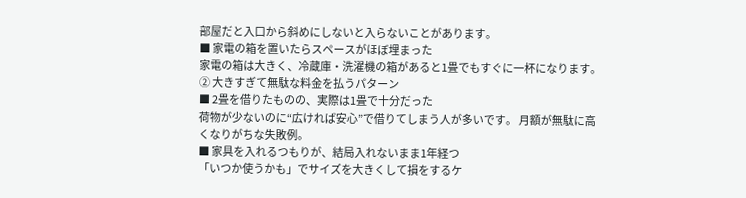部屋だと入口から斜めにしないと入らないことがあります。
■ 家電の箱を置いたらスペースがほぼ埋まった
家電の箱は大きく、冷蔵庫・洗濯機の箱があると1畳でもすぐに一杯になります。
② 大きすぎて無駄な料金を払うパターン
■ 2畳を借りたものの、実際は1畳で十分だった
荷物が少ないのに“広ければ安心”で借りてしまう人が多いです。 月額が無駄に高くなりがちな失敗例。
■ 家具を入れるつもりが、結局入れないまま1年経つ
「いつか使うかも」でサイズを大きくして損をするケ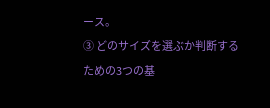ース。
③ どのサイズを選ぶか判断するための3つの基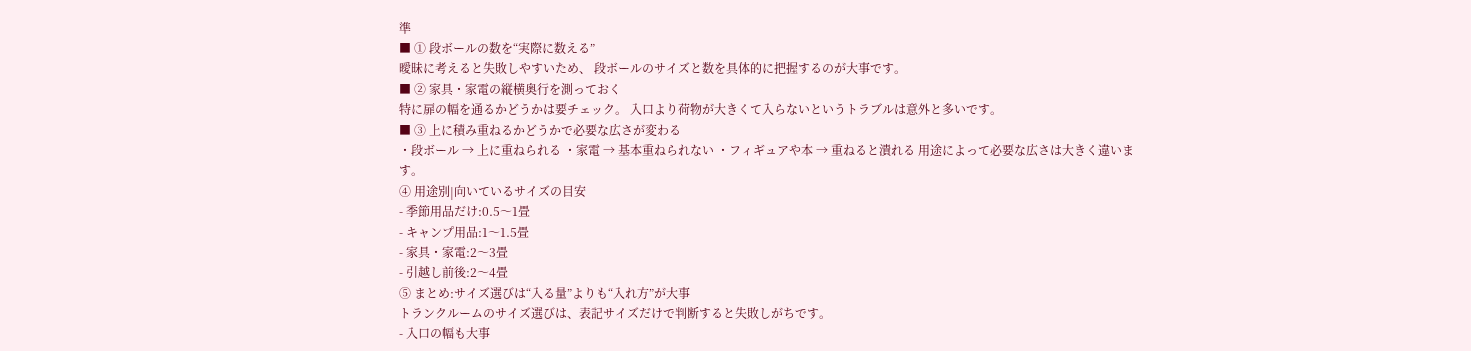準
■ ① 段ボールの数を“実際に数える”
曖昧に考えると失敗しやすいため、 段ボールのサイズと数を具体的に把握するのが大事です。
■ ② 家具・家電の縦横奥行を測っておく
特に扉の幅を通るかどうかは要チェック。 入口より荷物が大きくて入らないというトラブルは意外と多いです。
■ ③ 上に積み重ねるかどうかで必要な広さが変わる
・段ボール → 上に重ねられる ・家電 → 基本重ねられない ・フィギュアや本 → 重ねると潰れる 用途によって必要な広さは大きく違います。
④ 用途別|向いているサイズの目安
- 季節用品だけ:0.5〜1畳
- キャンプ用品:1〜1.5畳
- 家具・家電:2〜3畳
- 引越し前後:2〜4畳
⑤ まとめ:サイズ選びは“入る量”よりも“入れ方”が大事
トランクルームのサイズ選びは、表記サイズだけで判断すると失敗しがちです。
- 入口の幅も大事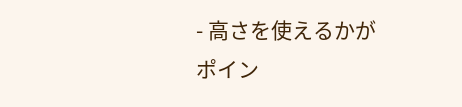- 高さを使えるかがポイン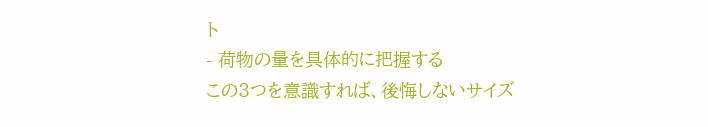ト
- 荷物の量を具体的に把握する
この3つを意識すれば、後悔しないサイズ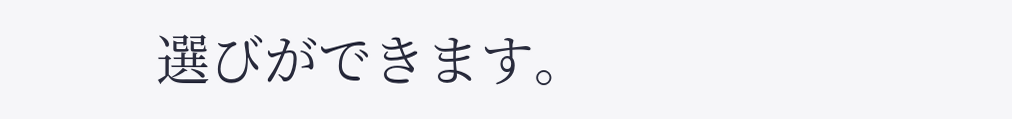選びができます。